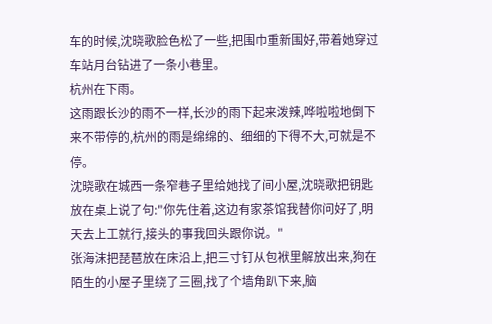车的时候,沈晓歌脸色松了一些,把围巾重新围好,带着她穿过车站月台钻进了一条小巷里。
杭州在下雨。
这雨跟长沙的雨不一样,长沙的雨下起来泼辣,哗啦啦地倒下来不带停的,杭州的雨是绵绵的、细细的下得不大,可就是不停。
沈晓歌在城西一条窄巷子里给她找了间小屋,沈晓歌把钥匙放在桌上说了句:"你先住着,这边有家茶馆我替你问好了,明天去上工就行,接头的事我回头跟你说。"
张海沫把琵琶放在床沿上,把三寸钉从包袱里解放出来,狗在陌生的小屋子里绕了三圈,找了个墙角趴下来,脑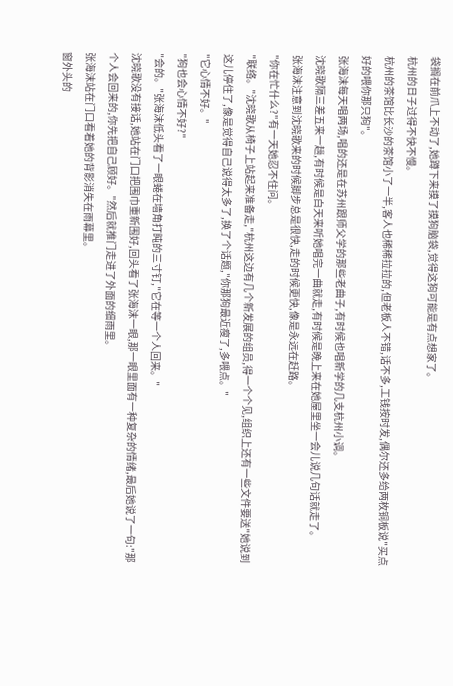袋搁在前爪上不动了,她蹲下来摸了摸狗脑袋,觉得这狗可能是有点想家了。
杭州的日子过得不快不慢。
杭州的茶馆比长沙的茶馆小了一半,客人也稀稀拉拉的,但老板人不错,话不多,工钱按时发,偶尔还多给两枚铜板说"买点好的喂你那只狗"。
张海沫每天唱两场,唱的还是在苏州跟师父学的那些老曲子,有时候也唱新学的几支杭州小调。
沈晓歌隔三差五来一趟,有时候是白天来听她唱完一曲就走,有时候是晚上来在她屋里坐一会儿说几句话就走了。
张海沫注意到沈晓歌来的时候脚步总是很快,走的时候更快,像是永远在赶路。
"你在忙什么?"有一天她忍不住问。
"联络。"沈晓歌从椅子上站起来准备走,"杭州这边有几个新发展的组员,得一个个见,组织上还有一些文件要送"她说到这儿停住了,像是觉得自己说得太多了,换了个话题,"你那狗最近瘦了,多喂点。"
"它心情不好。"
"狗也会心情不好?"
"会的。"张海沫低头看了一眼蜷在墙角打盹的三寸钉,"它在等一个人回来。"
沈晓歌没有接话,她站在门口把围巾重新围好,回头看了张海沫一眼,那一眼里面有一种复杂的情绪,最后她说了一句:"那个人会回来的,你先把自己顾好。"然后就推门走进了外面的细雨里。
张海沫站在门口看着她的背影消失在雨幕里。
窗外头的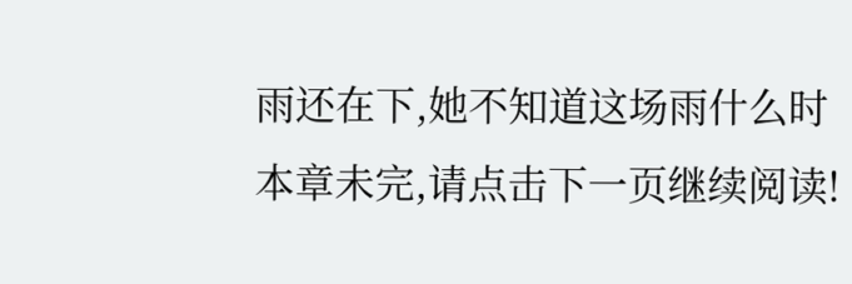雨还在下,她不知道这场雨什么时
本章未完,请点击下一页继续阅读!